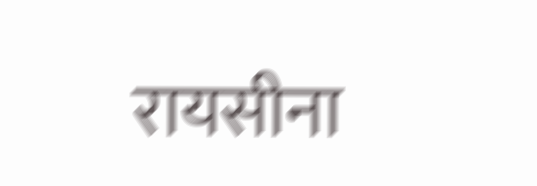रायसीना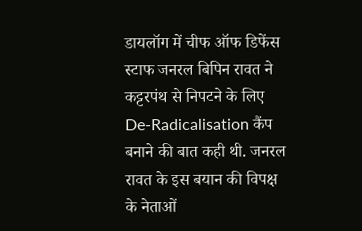डायलॉग में चीफ ऑफ डिफेंस स्टाफ जनरल बिपिन रावत ने कट्टरपंथ से निपटने के लिए De-Radicalisation कैंप बनाने की बात कही थी. जनरल रावत के इस बयान की विपक्ष के नेताओं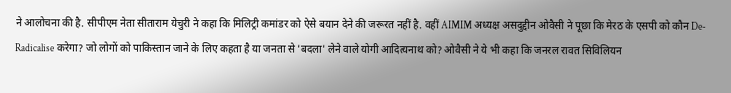ने आलोचना की है. सीपीएम नेता सीताराम येचुरी ने कहा कि मिलिट्री कमांडर को ऐसे बयान देने की जरूरत नहीं है. वहीं AIMIM अध्यक्ष असदुद्दीन ओवैसी ने पूछा कि मेरठ के एसपी को कौन De-Radicalise करेगा? जो लोगों को पाकिस्तान जाने के लिए कहता है या जनता से 'बदला' लेने वाले योगी आदित्यनाथ को? ओवैसी ने ये भी कहा कि जनरल रावत सिविलियन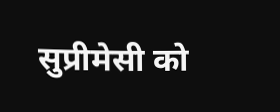सुप्रीमेसी को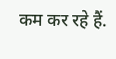कम कर रहे हैं.